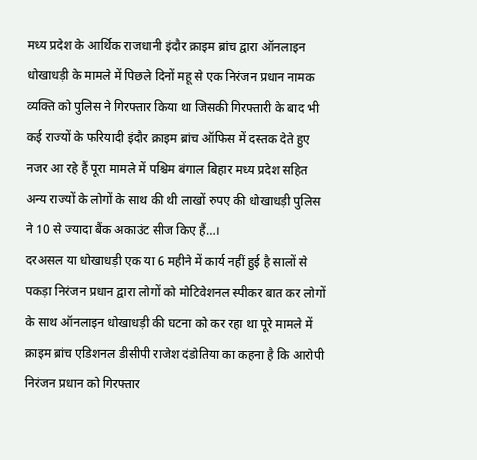मध्य प्रदेश के आर्थिक राजधानी इंदौर क्राइम ब्रांच द्वारा ऑनलाइन धोखाधड़ी के मामले में पिछले दिनों महू से एक निरंजन प्रधान नामक व्यक्ति को पुलिस ने गिरफ्तार किया था जिसकी गिरफ्तारी के बाद भी कई राज्यों के फरियादी इंदौर क्राइम ब्रांच ऑफिस में दस्तक देते हुए नजर आ रहे हैं पूरा मामले में पश्चिम बंगाल बिहार मध्य प्रदेश सहित अन्य राज्यों के लोगों के साथ की थी लाखों रुपए की धोखाधड़ी पुलिस ने 10 से ज्यादा बैंक अकाउंट सीज किए हैं…।
दरअसल या धोखाधड़ी एक या 6 महीने में कार्य नहीं हुई है सालों से पकड़ा निरंजन प्रधान द्वारा लोगों को मोटिवेशनल स्पीकर बात कर लोगों के साथ ऑनलाइन धोखाधड़ी की घटना को कर रहा था पूरे मामले में क्राइम ब्रांच एडिशनल डीसीपी राजेश दंडोतिया का कहना है कि आरोपी निरंजन प्रधान को गिरफ्तार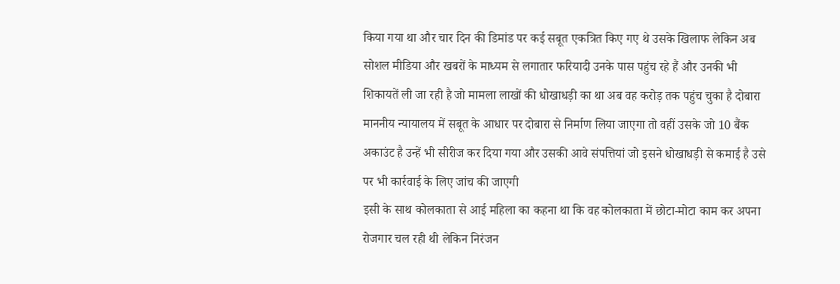किया गया था और चार दिन की डिमांड पर कई सबूत एकत्रित किए गए थे उसके खिलाफ लेकिन अब सोशल मीडिया और खबरों के माध्यम से लगातार फरियादी उनके पास पहुंच रहे हैं और उनकी भी शिकायतें ली जा रही है जो मामला लाखों की धोखाधड़ी का था अब वह करोड़ तक पहुंच चुका है दोबारा माननीय न्यायालय में सबूत के आधार पर दोबारा से निर्माण लिया जाएगा तो वहीं उसके जो 10 बैंक अकाउंट है उन्हें भी सीरीज कर दिया गया और उसकी आवे संपत्तियां जो इसने धोखाधड़ी से कमाई है उसे पर भी कार्रवाई के लिए जांच की जाएगी
इसी के साथ कोलकाता से आई महिला का कहना था कि वह कोलकाता में छोटा-मोटा काम कर अपना रोजगार चल रही थी लेकिन निरंजन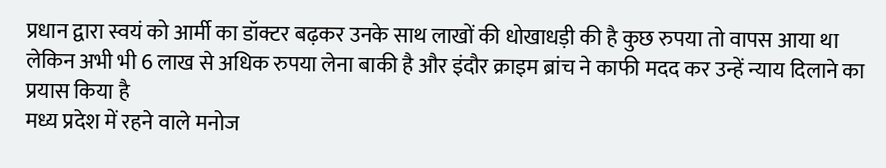प्रधान द्वारा स्वयं को आर्मी का डॉक्टर बढ़कर उनके साथ लाखों की धोखाधड़ी की है कुछ रुपया तो वापस आया था लेकिन अभी भी 6 लाख से अधिक रुपया लेना बाकी है और इंदौर क्राइम ब्रांच ने काफी मदद कर उन्हें न्याय दिलाने का प्रयास किया है
मध्य प्रदेश में रहने वाले मनोज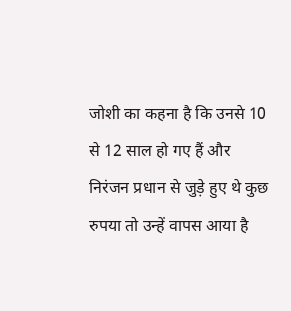जोशी का कहना है कि उनसे 10 से 12 साल हो गए हैं और निरंजन प्रधान से जुड़े हुए थे कुछ रुपया तो उन्हें वापस आया है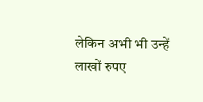लेकिन अभी भी उन्हें लाखों रुपए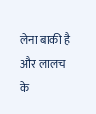लेना बाकी है और लालच के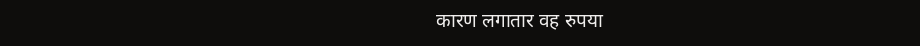कारण लगातार वह रुपया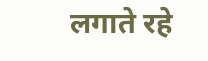लगाते रहे